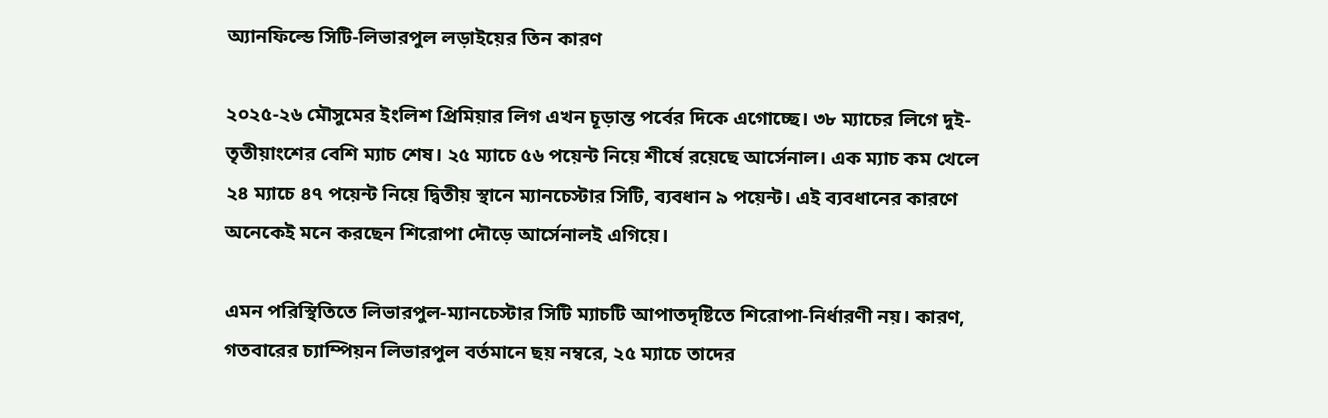অ্যানফিল্ডে সিটি-লিভারপুল লড়াইয়ের তিন কারণ

২০২৫-২৬ মৌসুমের ইংলিশ প্রিমিয়ার লিগ এখন চূড়ান্ত পর্বের দিকে এগোচ্ছে। ৩৮ ম্যাচের লিগে দুই-তৃতীয়াংশের বেশি ম্যাচ শেষ। ২৫ ম্যাচে ৫৬ পয়েন্ট নিয়ে শীর্ষে রয়েছে আর্সেনাল। এক ম্যাচ কম খেলে ২৪ ম্যাচে ৪৭ পয়েন্ট নিয়ে দ্বিতীয় স্থানে ম্যানচেস্টার সিটি, ব্যবধান ৯ পয়েন্ট। এই ব্যবধানের কারণে অনেকেই মনে করছেন শিরোপা দৌড়ে আর্সেনালই এগিয়ে।

এমন পরিস্থিতিতে লিভারপুল-ম্যানচেস্টার সিটি ম্যাচটি আপাতদৃষ্টিতে শিরোপা-নির্ধারণী নয়। কারণ, গতবারের চ্যাম্পিয়ন লিভারপুল বর্তমানে ছয় নম্বরে, ২৫ ম্যাচে তাদের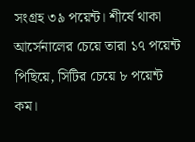সংগ্রহ ৩৯ পয়েন্ট। শীর্ষে থাকা আর্সেনালের চেয়ে তারা ১৭ পয়েন্ট পিছিয়ে, সিটির চেয়ে ৮ পয়েন্ট কম।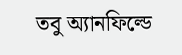তবু অ্যানফিল্ডে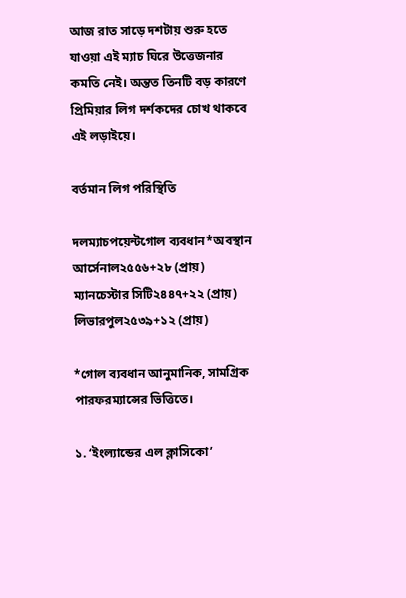আজ রাত সাড়ে দশটায় শুরু হতে যাওয়া এই ম্যাচ ঘিরে উত্তেজনার কমতি নেই। অন্তত তিনটি বড় কারণে প্রিমিয়ার লিগ দর্শকদের চোখ থাকবে এই লড়াইয়ে।

বর্তমান লিগ পরিস্থিতি

দলম্যাচপয়েন্টগোল ব্যবধান*অবস্থান
আর্সেনাল২৫৫৬+২৮ (প্রায়)
ম্যানচেস্টার সিটি২৪৪৭+২২ (প্রায়)
লিভারপুল২৫৩৯+১২ (প্রায়)

*গোল ব্যবধান আনুমানিক, সামগ্রিক পারফরম্যান্সের ভিত্তিতে।

১. ‘ইংল্যান্ডের এল ক্লাসিকো’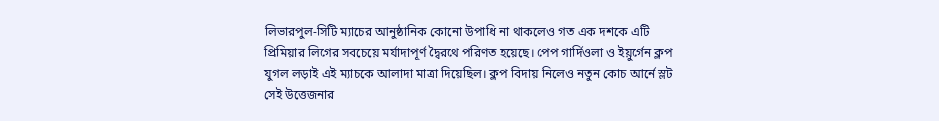লিভারপুল-সিটি ম্যাচের আনুষ্ঠানিক কোনো উপাধি না থাকলেও গত এক দশকে এটি প্রিমিয়ার লিগের সবচেয়ে মর্যাদাপূর্ণ দ্বৈরথে পরিণত হয়েছে। পেপ গার্দিওলা ও ইয়ুর্গেন ক্লপ যুগল লড়াই এই ম্যাচকে আলাদা মাত্রা দিয়েছিল। ক্লপ বিদায় নিলেও নতুন কোচ আর্নে স্লট সেই উত্তেজনার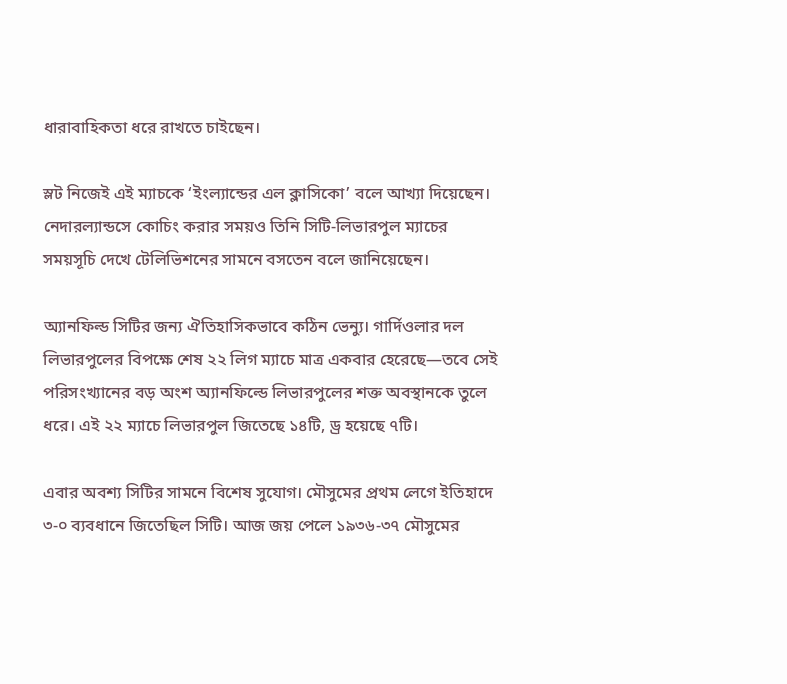ধারাবাহিকতা ধরে রাখতে চাইছেন।

স্লট নিজেই এই ম্যাচকে ‘ইংল্যান্ডের এল ক্লাসিকো’ বলে আখ্যা দিয়েছেন। নেদারল্যান্ডসে কোচিং করার সময়ও তিনি সিটি-লিভারপুল ম্যাচের সময়সূচি দেখে টেলিভিশনের সামনে বসতেন বলে জানিয়েছেন।

অ্যানফিল্ড সিটির জন্য ঐতিহাসিকভাবে কঠিন ভেন্যু। গার্দিওলার দল লিভারপুলের বিপক্ষে শেষ ২২ লিগ ম্যাচে মাত্র একবার হেরেছে—তবে সেই পরিসংখ্যানের বড় অংশ অ্যানফিল্ডে লিভারপুলের শক্ত অবস্থানকে তুলে ধরে। এই ২২ ম্যাচে লিভারপুল জিতেছে ১৪টি, ড্র হয়েছে ৭টি।

এবার অবশ্য সিটির সামনে বিশেষ সুযোগ। মৌসুমের প্রথম লেগে ইতিহাদে ৩-০ ব্যবধানে জিতেছিল সিটি। আজ জয় পেলে ১৯৩৬-৩৭ মৌসুমের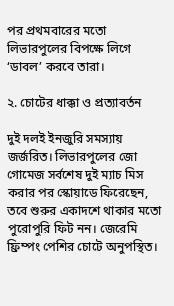পর প্রথমবারের মতো লিভারপুলের বিপক্ষে লিগে ‘ডাবল’ করবে তারা।

২. চোটের ধাক্কা ও প্রত্যাবর্তন

দুই দলই ইনজুরি সমস্যায় জর্জরিত। লিভারপুলের জো গোমেজ সর্বশেষ দুই ম্যাচ মিস করার পর স্কোয়াডে ফিরেছেন, তবে শুরুর একাদশে থাকার মতো পুরোপুরি ফিট নন। জেরেমি ফ্রিম্পং পেশির চোটে অনুপস্থিত।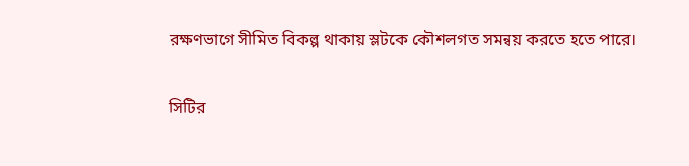রক্ষণভাগে সীমিত বিকল্প থাকায় স্লটকে কৌশলগত সমন্বয় করতে হতে পারে।

সিটির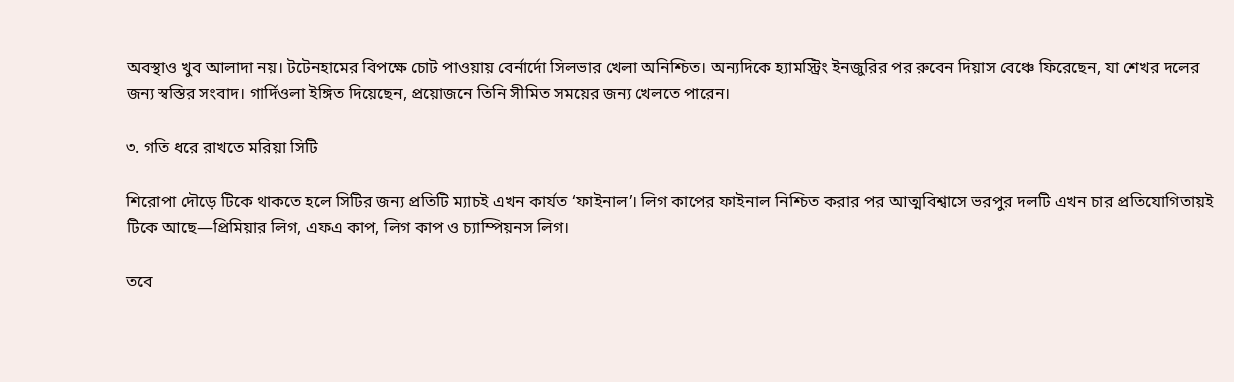অবস্থাও খুব আলাদা নয়। টটেনহামের বিপক্ষে চোট পাওয়ায় বের্নার্দো সিলভার খেলা অনিশ্চিত। অন্যদিকে হ্যামস্ট্রিং ইনজুরির পর রুবেন দিয়াস বেঞ্চে ফিরেছেন, যা শেখর দলের জন্য স্বস্তির সংবাদ। গার্দিওলা ইঙ্গিত দিয়েছেন, প্রয়োজনে তিনি সীমিত সময়ের জন্য খেলতে পারেন।

৩. গতি ধরে রাখতে মরিয়া সিটি

শিরোপা দৌড়ে টিকে থাকতে হলে সিটির জন্য প্রতিটি ম্যাচই এখন কার্যত ‘ফাইনাল’। লিগ কাপের ফাইনাল নিশ্চিত করার পর আত্মবিশ্বাসে ভরপুর দলটি এখন চার প্রতিযোগিতায়ই টিকে আছে—প্রিমিয়ার লিগ, এফএ কাপ, লিগ কাপ ও চ্যাম্পিয়নস লিগ।

তবে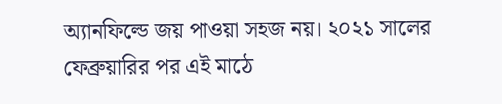অ্যানফিল্ডে জয় পাওয়া সহজ নয়। ২০২১ সালের ফেব্রুয়ারির পর এই মাঠে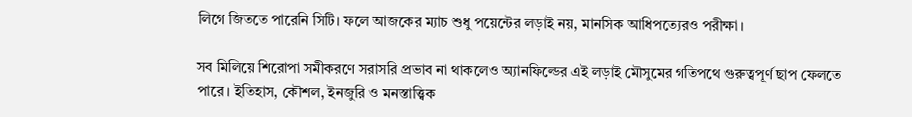লিগে জিততে পারেনি সিটি। ফলে আজকের ম্যাচ শুধু পয়েন্টের লড়াই নয়, মানসিক আধিপত্যেরও পরীক্ষা।

সব মিলিয়ে শিরোপা সমীকরণে সরাসরি প্রভাব না থাকলেও অ্যানফিল্ডের এই লড়াই মৌসুমের গতিপথে গুরুত্বপূর্ণ ছাপ ফেলতে পারে। ইতিহাস, কৌশল, ইনজুরি ও মনস্তাত্ত্বিক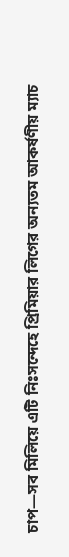চাপ—সব মিলিয়ে এটি নিঃসন্দেহে প্রিমিয়ার লিগের অন্যতম আকর্ষণীয় ম্যাচ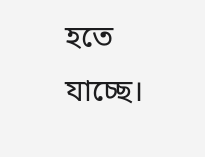হতে যাচ্ছে।